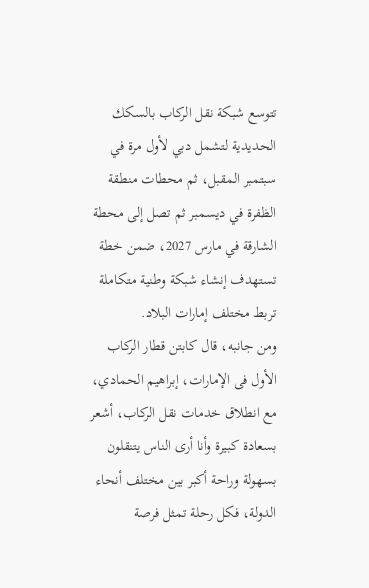تتوسع شبكة نقل الركاب بالسكك الحديدية لتشمل دبي لأول مرة في سبتمبر المقبل، ثم محطات منطقة الظفرة في ديسمبر ثم تصل إلى محطة الشارقة في مارس 2027، ضمن خطة تستهدف إنشاء شبكة وطنية متكاملة تربط مختلف إمارات البلاد.
ومن جانبه، قال كابتن قطار الركاب الأول فى الإمارات، إبراهيم الحمادي، مع انطلاق خدمات نقل الركاب، أشعر بسعادة كبيرة وأنا أرى الناس يتنقلون بسهولة وراحة أكبر بين مختلف أنحاء الدولة، فكل رحلة تمثل فرصة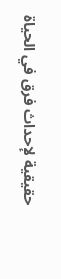حقيقية لإحداث فرق في الحياة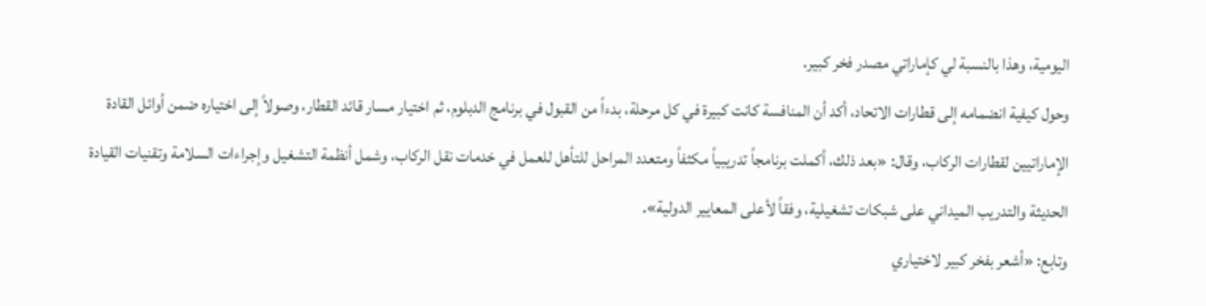اليومية، وهذا بالنسبة لي كإماراتي مصدر فخر كبير.
وحول كيفية انضمامه إلى قطارات الاتحاد، أكد أن المنافسة كانت كبيرة في كل مرحلة، بدءاً من القبول في برنامج الدبلوم، ثم اختيار مسار قائد القطار، وصولاً إلى اختياره ضمن أوائل القادة الإماراتيين لقطارات الركاب، وقال: «بعد ذلك، أكملت برنامجاً تدريبياً مكثفاً ومتعدد المراحل للتأهل للعمل في خدمات نقل الركاب، وشمل أنظمة التشغيل وإجراءات السلامة وتقنيات القيادة الحديثة والتدريب الميداني على شبكات تشغيلية، وفقاً لأعلى المعايير الدولية».
وتابع: «أشعر بفخر كبير لاختياري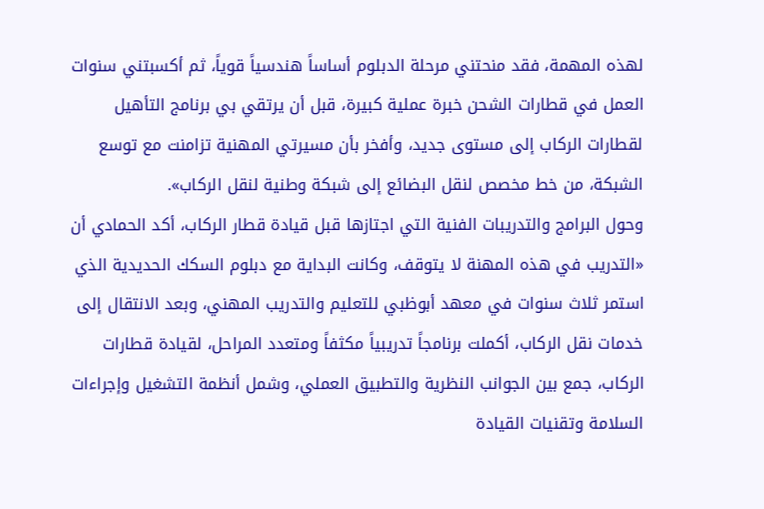لهذه المهمة، فقد منحتني مرحلة الدبلوم أساساً هندسياً قوياً، ثم أكسبتني سنوات العمل في قطارات الشحن خبرة عملية كبيرة، قبل أن يرتقي بي برنامج التأهيل لقطارات الركاب إلى مستوى جديد، وأفخر بأن مسيرتي المهنية تزامنت مع توسع الشبكة، من خط مخصص لنقل البضائع إلى شبكة وطنية لنقل الركاب».
وحول البرامج والتدريبات الفنية التي اجتازها قبل قيادة قطار الركاب، أكد الحمادي أن «التدريب في هذه المهنة لا يتوقف، وكانت البداية مع دبلوم السكك الحديدية الذي استمر ثلاث سنوات في معهد أبوظبي للتعليم والتدريب المهني، وبعد الانتقال إلى خدمات نقل الركاب، أكملت برنامجاً تدريبياً مكثفاً ومتعدد المراحل، لقيادة قطارات الركاب، جمع بين الجوانب النظرية والتطبيق العملي، وشمل أنظمة التشغيل وإجراءات السلامة وتقنيات القيادة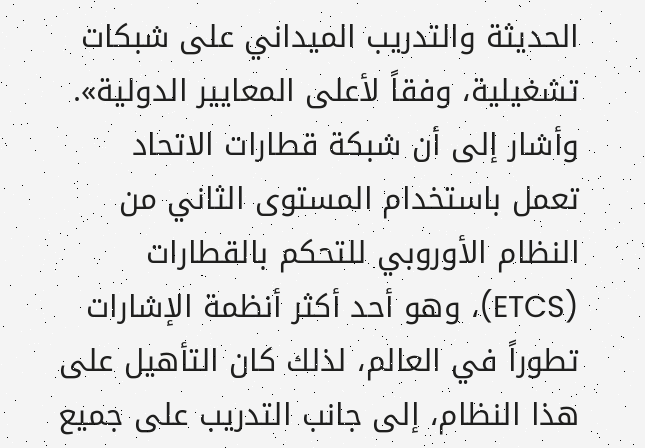الحديثة والتدريب الميداني على شبكات تشغيلية، وفقاً لأعلى المعايير الدولية».
وأشار إلى أن شبكة قطارات الاتحاد تعمل باستخدام المستوى الثاني من النظام الأوروبي للتحكم بالقطارات (ETCS)، وهو أحد أكثر أنظمة الإشارات تطوراً في العالم، لذلك كان التأهيل على هذا النظام، إلى جانب التدريب على جميع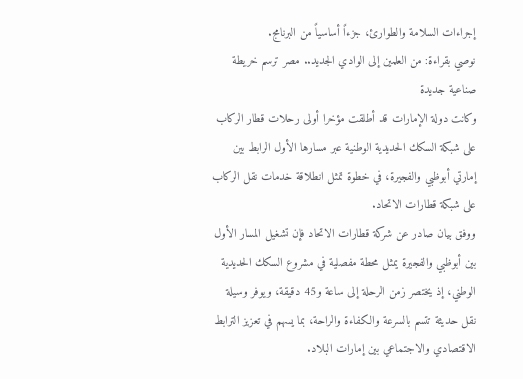إجراءات السلامة والطوارئ، جزءاً أساسياً من البرنامج.
نوصي بقراءة: من العلمين إلى الوادي الجديد.. مصر ترسم خريطة صناعية جديدة
وكانت دولة الإمارات قد أطلقت مؤخرا أولى رحلات قطار الركاب على شبكة السكك الحديدية الوطنية عبر مسارها الأول الرابط بين إمارتي أبوظبي والفجيرة، في خطوة تمثل انطلاقة خدمات نقل الركاب على شبكة قطارات الاتحاد.
ووفق بيان صادر عن شركة قطارات الاتحاد فإن تشغيل المسار الأول بين أبوظبي والفجيرة يمثل محطة مفصلية في مشروع السكك الحديدية الوطني، إذ يختصر زمن الرحلة إلى ساعة و45 دقيقة، ويوفر وسيلة نقل حديثة تتسم بالسرعة والكفاءة والراحة، بما يسهم في تعزيز الترابط الاقتصادي والاجتماعي بين إمارات البلاد.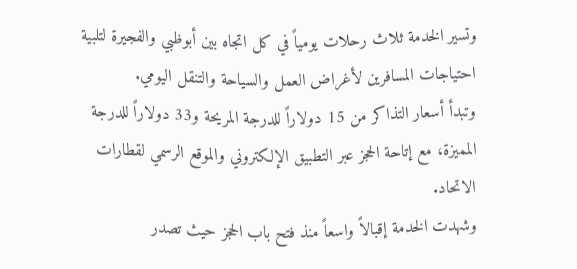وتسير الخدمة ثلاث رحلات يومياً في كل اتجاه بين أبوظبي والفجيرة لتلبية احتياجات المسافرين لأغراض العمل والسياحة والتنقل اليومي.
وتبدأ أسعار التذاكر من 15 دولاراً للدرجة المريحة و33 دولاراً للدرجة المميزة، مع إتاحة الحجز عبر التطبيق الإلكتروني والموقع الرسمي لقطارات الاتحاد.
وشهدت الخدمة إقبالاً واسعاً منذ فتح باب الحجز حيث تصدر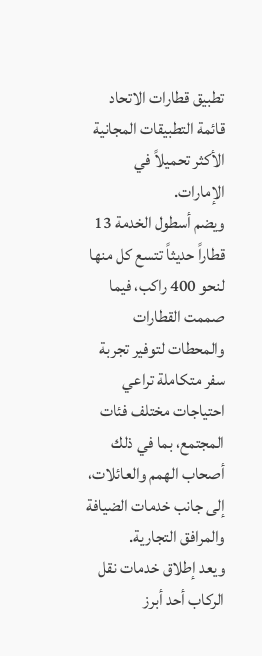تطبيق قطارات الاتحاد قائمة التطبيقات المجانية الأكثر تحميلاً في الإمارات.
ويضم أسطول الخدمة 13 قطاراً حديثاً تتسع كل منها لنحو 400 راكب، فيما صممت القطارات والمحطات لتوفير تجربة سفر متكاملة تراعي احتياجات مختلف فئات المجتمع، بما في ذلك أصحاب الهمم والعائلات، إلى جانب خدمات الضيافة والمرافق التجارية.
ويعد إطلاق خدمات نقل الركاب أحد أبرز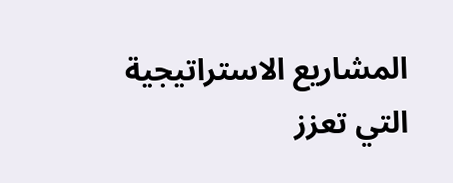المشاريع الاستراتيجية التي تعزز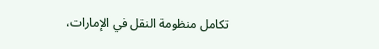تكامل منظومة النقل في الإمارات،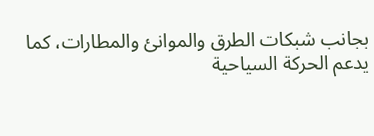بجانب شبكات الطرق والموانئ والمطارات، كما يدعم الحركة السياحية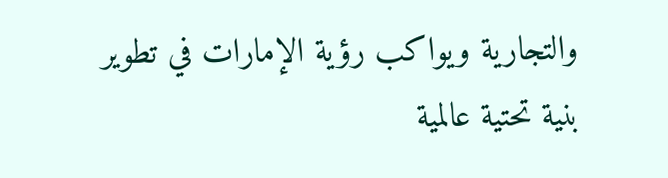والتجارية ويواكب رؤية الإمارات في تطوير بنية تحتية عالمية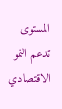المستوى تدعم النمو الاقتصادي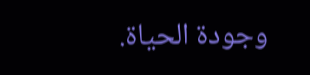وجودة الحياة.